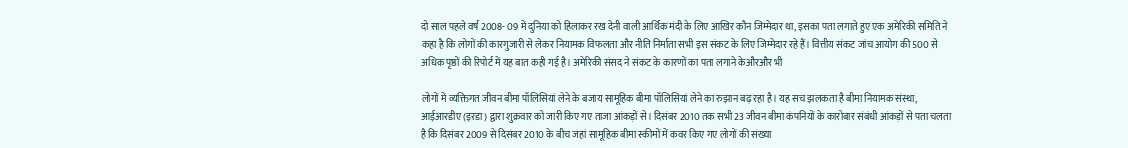दो साल पहले वर्ष 2008- 09 में दुनिया को हिलाकर रख देनी वाली आर्थिक मंदी के लिए आखिर कौन जिम्मेदार था, इसका पता लगाते हुए एक अमेरिकी समिति ने कहा है कि लोगों की कारगुजारी से लेकर नियामक विफलता और नीति निर्माता सभी इस संकट के लिए जिम्मेदार रहे हैं। वित्तीय संकट जांच आयोग की 500 से अधिक पृष्ठों की रिपोर्ट में यह बात कही गई है। अमेरिकी संसद ने संकट के कारणों का पता लगाने केऔरऔर भी

लोगों में व्यक्तिगत जीवन बीमा पॉलिसियां लेने के बजाय सामूहिक बीमा पॉलिसियां लेने का रुझान बढ़ रहा है। यह सच झलकता है बीमा नियामक संस्था, आईआरडीए (इरडा) द्वारा शुक्रवार को जारी किए गए ताजा आंकड़ों से। दिसंबर 2010 तक सभी 23 जीवन बीमा कंपनियों के कारोबार संबंधी आंकड़ों से पता चलता है कि दिसंबर 2009 से दिसंबर 2010 के बीच जहां सामूहिक बीमा स्कीमों में कवर किए गए लोगों की संख्या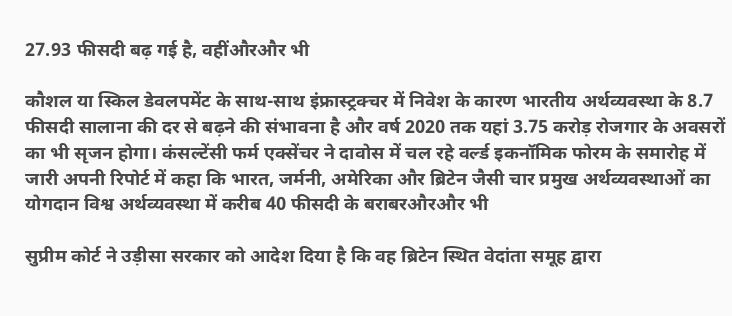27.93 फीसदी बढ़ गई है, वहींऔरऔर भी

कौशल या स्किल डेवलपमेंट के साथ-साथ इंफ्रास्ट्रक्चर में निवेश के कारण भारतीय अर्थव्यवस्था के 8.7 फीसदी सालाना की दर से बढ़ने की संभावना है और वर्ष 2020 तक यहां 3.75 करोड़ रोजगार के अवसरों का भी सृजन होगा। कंसल्टेंसी फर्म एक्सेंचर ने दावोस में चल रहे वर्ल्ड इकनॉमिक फोरम के समारोह में जारी अपनी रिपोर्ट में कहा कि भारत, जर्मनी, अमेरिका और ब्रिटेन जैसी चार प्रमुख अर्थव्यवस्थाओं का योगदान विश्व अर्थव्यवस्था में करीब 40 फीसदी के बराबरऔरऔर भी

सुप्रीम कोर्ट ने उड़ीसा सरकार को आदेश दिया है कि वह ब्रिटेन स्थित वेदांता समूह द्वारा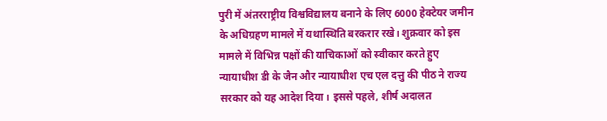पुरी में अंतरराष्ट्रीय विश्वविद्यालय बनाने के लिए 6000 हेक्टेयर जमीन के अधिग्रहण मामले में यथास्थिति बरकरार रखे। शुक्रवार को इस मामले में विभिन्न पक्षों की याचिकाओं को स्वीकार करते हुए न्यायाधीश डी के जैन और न्यायाधीश एच एल दत्तु की पीठ ने राज्य सरकार को यह आदेश दिया। इससे पहले, शीर्ष अदालत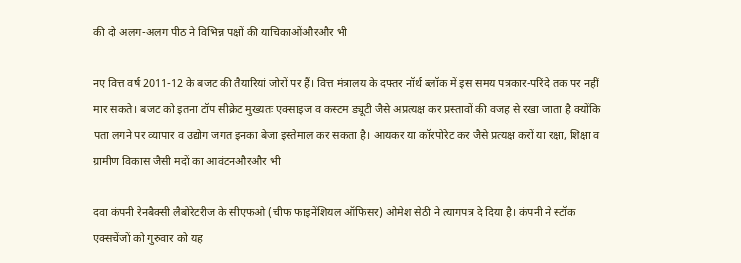की दो अलग-अलग पीठ ने विभिन्न पक्षों की याचिकाओंऔरऔर भी

नए वित्त वर्ष 2011-12 के बजट की तैयारियां जोरों पर हैं। वित्त मंत्रालय के दफ्तर नॉर्थ ब्लॉक में इस समय पत्रकार-परिंदे तक पर नहीं मार सकते। बजट को इतना टॉप सीक्रेट मुख्यतः एक्साइज व कस्टम ड्यूटी जैसे अप्रत्यक्ष कर प्रस्तावों की वजह से रखा जाता है क्योंकि पता लगने पर व्यापार व उद्योग जगत इनका बेजा इस्तेमाल कर सकता है। आयकर या कॉरपोरेट कर जैसे प्रत्यक्ष करों या रक्षा, शिक्षा व ग्रामीण विकास जैसी मदों का आवंटनऔरऔर भी

दवा कंपनी रेनबैक्सी लैबोरेटरीज के सीएफओ (चीफ फाइनेंशियल ऑफिसर) ओमेश सेठी ने त्यागपत्र दे दिया है। कंपनी ने स्टॉक एक्सचेंजों को गुरुवार को यह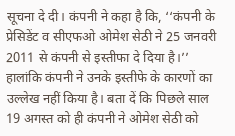सूचना दे दी। कंपनी ने कहा है कि, ‘‘कंपनी के प्रेसिडेंट व सीएफओ ओमेश सेठी ने 25 जनवरी 2011 से कंपनी से इस्तीफा दे दिया है।’’ हालांकि कंपनी ने उनके इस्तीफे के कारणों का उल्लेख नहीं किया है। बता दें कि पिछले साल 19 अगस्त को ही कंपनी ने ओमेश सेठी को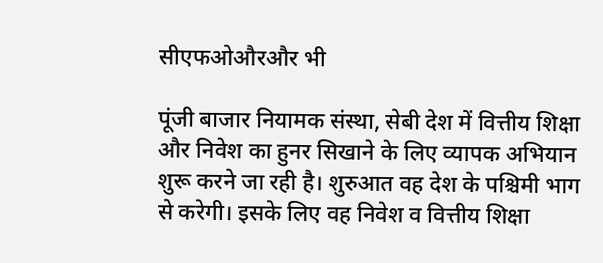सीएफओऔरऔर भी

पूंजी बाजार नियामक संस्था, सेबी देश में वित्तीय शिक्षा और निवेश का हुनर सिखाने के लिए व्यापक अभियान शुरू करने जा रही है। शुरुआत वह देश के पश्चिमी भाग से करेगी। इसके लिए वह निवेश व वित्तीय शिक्षा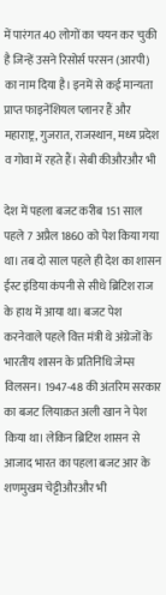में पारंगत 40 लोगों का चयन कर चुकी है जिन्हें उसने रिसोर्स परसन (आरपी) का नाम दिया है। इनमें से कई मान्यता प्राप्त फाइनेंशियल प्लानर हैं और महाराष्ट्र, गुजरात, राजस्थान, मध्य प्रदेश व गोवा में रहते हैं। सेबी कीऔरऔर भी

देश में पहला बजट करीब 151 साल पहले 7 अप्रैल 1860 को पेश किया गया था। तब दो साल पहले ही देश का शासन ईस्ट इंडिया कंपनी से सीधे ब्रिटिश राज के हाथ में आया था। बजट पेश करनेवाले पहले वित्त मंत्री थे अंग्रेजों के भारतीय शासन के प्रतिनिधि जेम्स विलसन। 1947-48 की अंतरिम सरकार का बजट लियाक़त अली खान ने पेश किया था। लेकिन ब्रिटिश शासन से आजाद भारत का पहला बजट आर के शणमुखम चेट्टीऔरऔर भी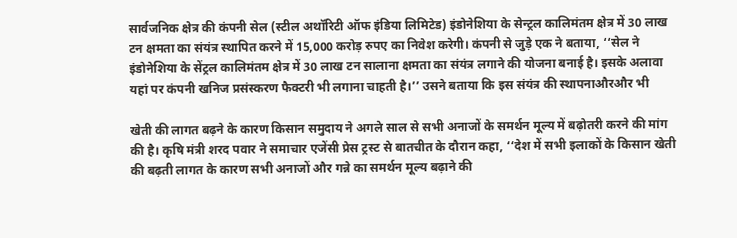सार्वजनिक क्षेत्र की कंपनी सेल (स्टील अथॉरिटी ऑफ इंडिया लिमिटेड) इंडोनेशिया के सेन्ट्रल कालिमंतम क्षेत्र में 30 लाख टन क्षमता का संयंत्र स्थापित करने में 15,000 करोड़ रुपए का निवेश करेगी। कंपनी से जुड़े एक ने बताया, ‘‘सेल ने इंडोनेशिया के सेंट्रल कालिमंतम क्षेत्र में 30 लाख टन सालाना क्षमता का संयंत्र लगाने की योजना बनाई है। इसके अलावा यहां पर कंपनी खनिज प्रसंस्करण फैक्टरी भी लगाना चाहती है।’’ उसने बताया कि इस संयंत्र की स्थापनाऔरऔर भी

खेती की लागत बढ़ने के कारण किसान समुदाय ने अगले साल से सभी अनाजों के समर्थन मूल्य में बढ़ोतरी करने की मांग की है। कृषि मंत्री शरद पवार ने समाचार एजेंसी प्रेस ट्रस्ट से बातचीत के दौरान कहा, ‘‘देश में सभी इलाकों के किसान खेती की बढ़ती लागत के कारण सभी अनाजों और गन्ने का समर्थन मूल्य बढ़ाने की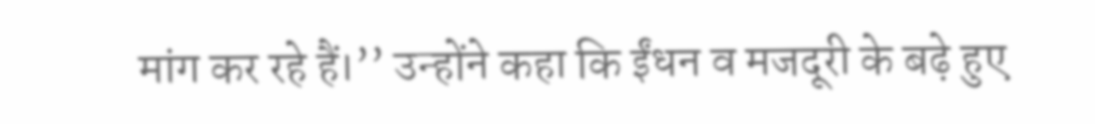मांग कर रहे हैं।’’ उन्होंने कहा कि ईंधन व मजदूरी के बढ़े हुए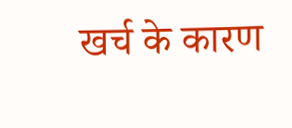खर्च के कारण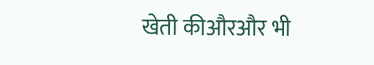खेती कीऔरऔर भी